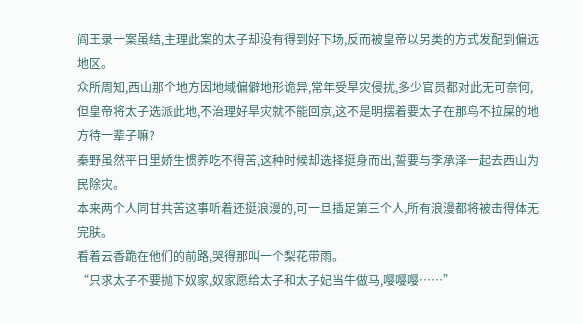阎王录一案虽结,主理此案的太子却没有得到好下场,反而被皇帝以另类的方式发配到偏远地区。
众所周知,西山那个地方因地域偏僻地形诡异,常年受旱灾侵扰,多少官员都对此无可奈何,但皇帝将太子选派此地,不治理好旱灾就不能回京,这不是明摆着要太子在那鸟不拉屎的地方待一辈子嘛?
秦野虽然平日里娇生惯养吃不得苦,这种时候却选择挺身而出,誓要与李承泽一起去西山为民除灾。
本来两个人同甘共苦这事听着还挺浪漫的,可一旦插足第三个人,所有浪漫都将被击得体无完肤。
看着云香跪在他们的前路,哭得那叫一个梨花带雨。
“只求太子不要抛下奴家,奴家愿给太子和太子妃当牛做马,嘤嘤嘤……”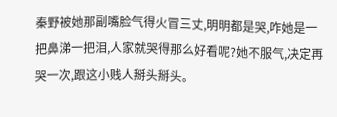秦野被她那副嘴脸气得火冒三丈,明明都是哭,咋她是一把鼻涕一把泪,人家就哭得那么好看呢?她不服气,决定再哭一次,跟这小贱人掰头掰头。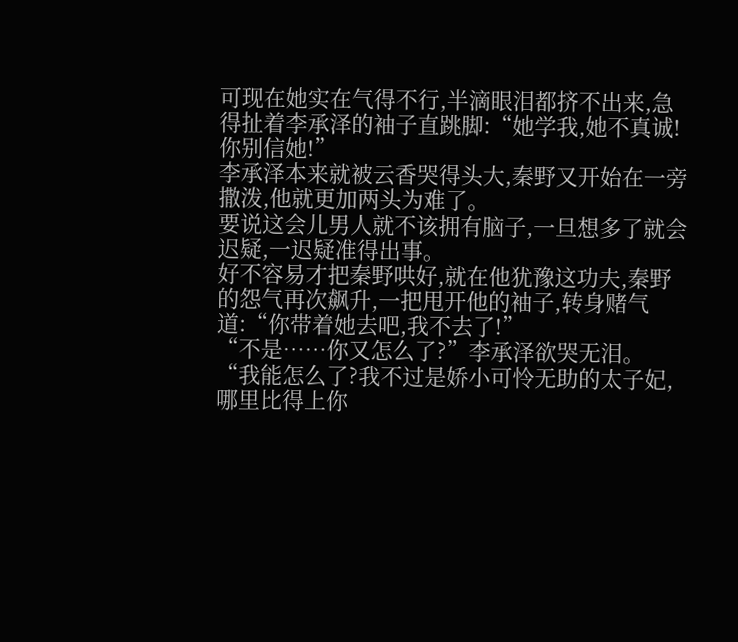可现在她实在气得不行,半滴眼泪都挤不出来,急得扯着李承泽的袖子直跳脚:“她学我,她不真诚!你别信她!”
李承泽本来就被云香哭得头大,秦野又开始在一旁撒泼,他就更加两头为难了。
要说这会儿男人就不该拥有脑子,一旦想多了就会迟疑,一迟疑准得出事。
好不容易才把秦野哄好,就在他犹豫这功夫,秦野的怨气再次飙升,一把甩开他的袖子,转身赌气道:“你带着她去吧,我不去了!”
“不是……你又怎么了?”李承泽欲哭无泪。
“我能怎么了?我不过是娇小可怜无助的太子妃,哪里比得上你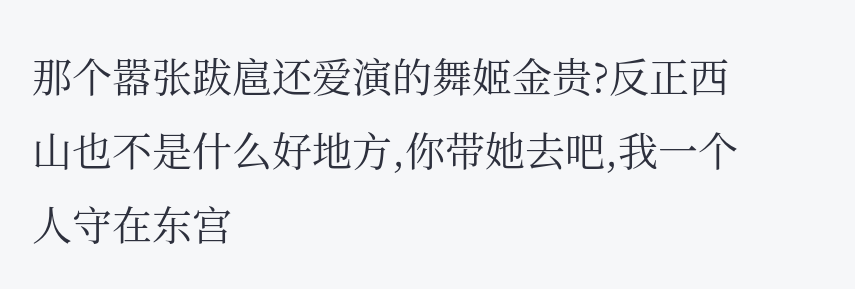那个嚣张跋扈还爱演的舞姬金贵?反正西山也不是什么好地方,你带她去吧,我一个人守在东宫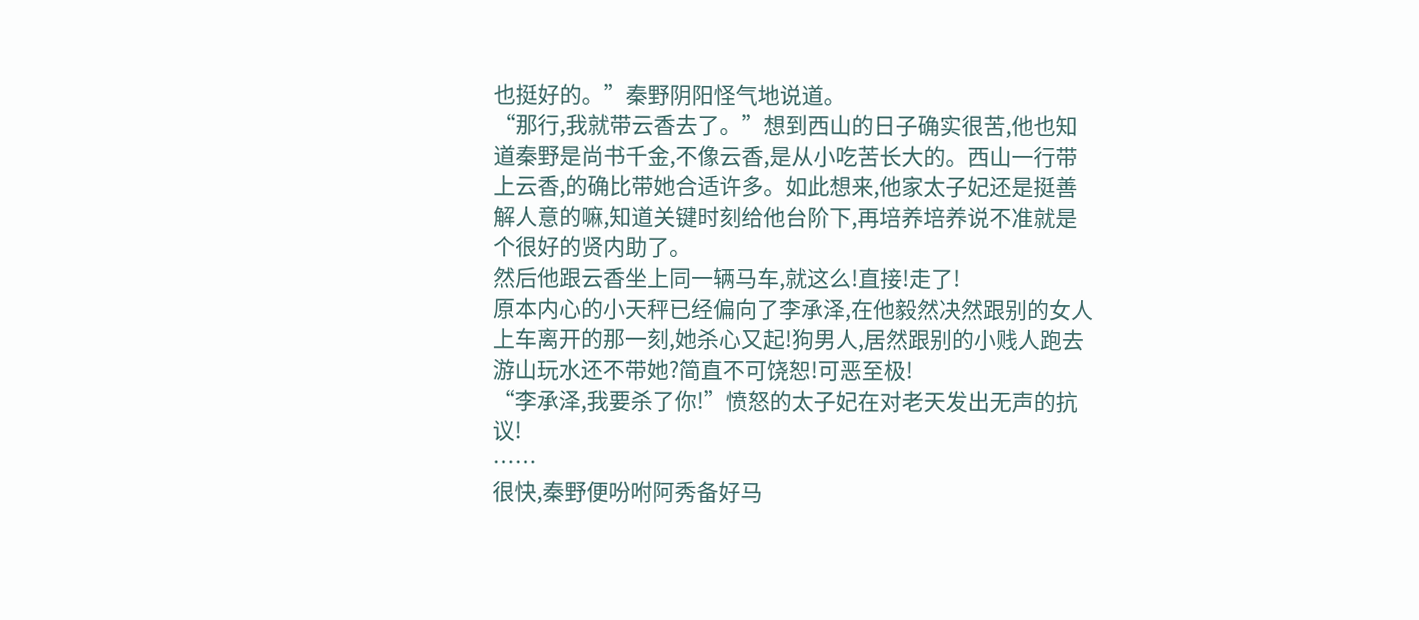也挺好的。”秦野阴阳怪气地说道。
“那行,我就带云香去了。”想到西山的日子确实很苦,他也知道秦野是尚书千金,不像云香,是从小吃苦长大的。西山一行带上云香,的确比带她合适许多。如此想来,他家太子妃还是挺善解人意的嘛,知道关键时刻给他台阶下,再培养培养说不准就是个很好的贤内助了。
然后他跟云香坐上同一辆马车,就这么!直接!走了!
原本内心的小天秤已经偏向了李承泽,在他毅然决然跟别的女人上车离开的那一刻,她杀心又起!狗男人,居然跟别的小贱人跑去游山玩水还不带她?简直不可饶恕!可恶至极!
“李承泽,我要杀了你!”愤怒的太子妃在对老天发出无声的抗议!
……
很快,秦野便吩咐阿秀备好马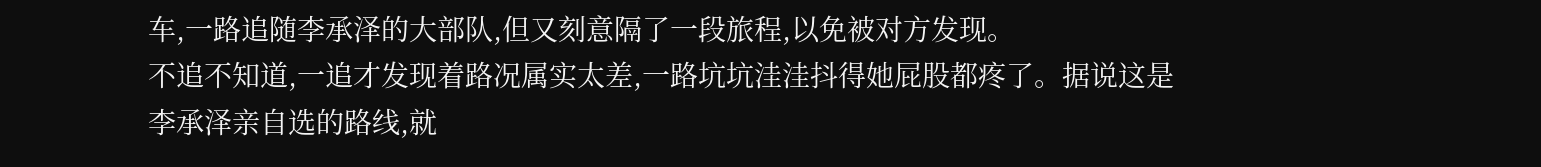车,一路追随李承泽的大部队,但又刻意隔了一段旅程,以免被对方发现。
不追不知道,一追才发现着路况属实太差,一路坑坑洼洼抖得她屁股都疼了。据说这是李承泽亲自选的路线,就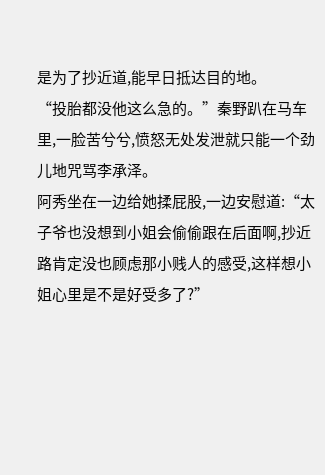是为了抄近道,能早日抵达目的地。
“投胎都没他这么急的。”秦野趴在马车里,一脸苦兮兮,愤怒无处发泄就只能一个劲儿地咒骂李承泽。
阿秀坐在一边给她揉屁股,一边安慰道:“太子爷也没想到小姐会偷偷跟在后面啊,抄近路肯定没也顾虑那小贱人的感受,这样想小姐心里是不是好受多了?”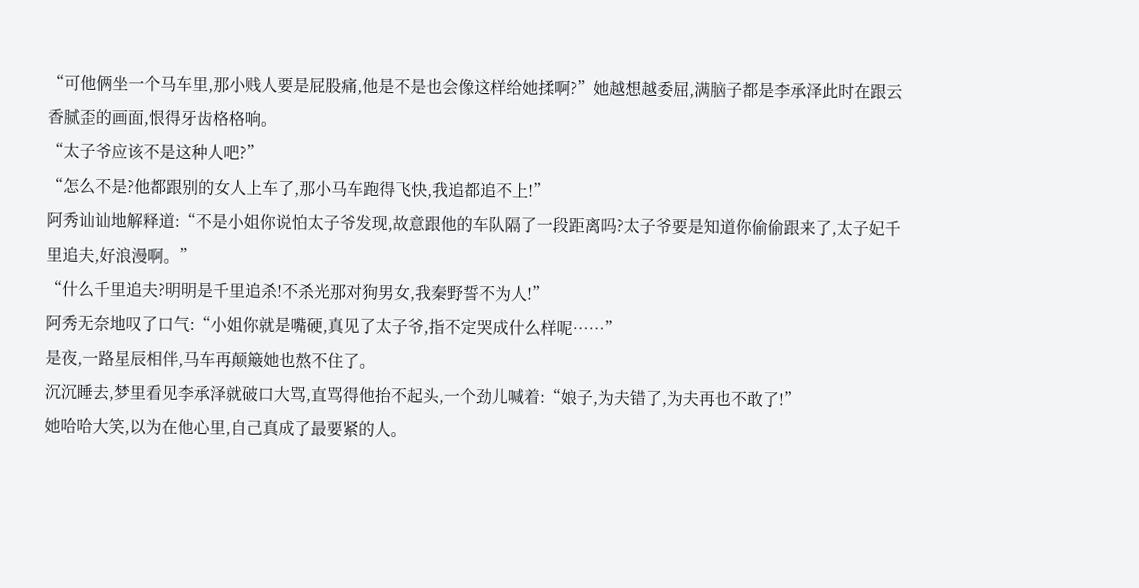“可他俩坐一个马车里,那小贱人要是屁股痛,他是不是也会像这样给她揉啊?”她越想越委屈,满脑子都是李承泽此时在跟云香腻歪的画面,恨得牙齿格格响。
“太子爷应该不是这种人吧?”
“怎么不是?他都跟别的女人上车了,那小马车跑得飞快,我追都追不上!”
阿秀讪讪地解释道:“不是小姐你说怕太子爷发现,故意跟他的车队隔了一段距离吗?太子爷要是知道你偷偷跟来了,太子妃千里追夫,好浪漫啊。”
“什么千里追夫?明明是千里追杀!不杀光那对狗男女,我秦野誓不为人!”
阿秀无奈地叹了口气:“小姐你就是嘴硬,真见了太子爷,指不定哭成什么样呢……”
是夜,一路星辰相伴,马车再颠簸她也熬不住了。
沉沉睡去,梦里看见李承泽就破口大骂,直骂得他抬不起头,一个劲儿喊着:“娘子,为夫错了,为夫再也不敢了!”
她哈哈大笑,以为在他心里,自己真成了最要紧的人。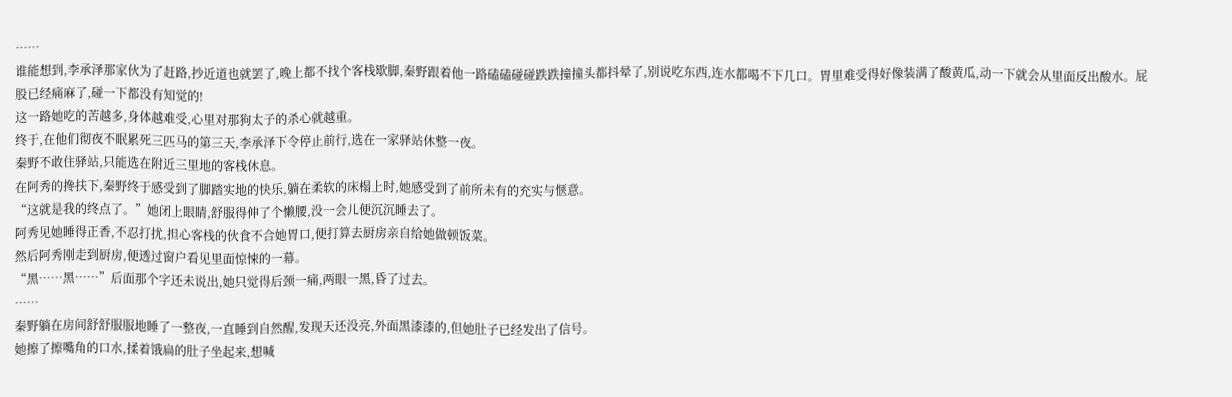……
谁能想到,李承泽那家伙为了赶路,抄近道也就罢了,晚上都不找个客栈歇脚,秦野跟着他一路磕磕碰碰跌跌撞撞头都抖晕了,别说吃东西,连水都喝不下几口。胃里难受得好像装满了酸黄瓜,动一下就会从里面反出酸水。屁股已经痛麻了,碰一下都没有知觉的!
这一路她吃的苦越多,身体越难受,心里对那狗太子的杀心就越重。
终于,在他们彻夜不眠累死三匹马的第三天,李承泽下令停止前行,选在一家驿站休整一夜。
秦野不敢住驿站,只能选在附近三里地的客栈休息。
在阿秀的搀扶下,秦野终于感受到了脚踏实地的快乐,躺在柔软的床榻上时,她感受到了前所未有的充实与惬意。
“这就是我的终点了。”她闭上眼睛,舒服得伸了个懒腰,没一会儿便沉沉睡去了。
阿秀见她睡得正香,不忍打扰,担心客栈的伙食不合她胃口,便打算去厨房亲自给她做顿饭菜。
然后阿秀刚走到厨房,便透过窗户看见里面惊悚的一幕。
“黑……黑……”后面那个字还未说出,她只觉得后颈一痛,两眼一黑,昏了过去。
……
秦野躺在房间舒舒服服地睡了一整夜,一直睡到自然醒,发现天还没亮,外面黑漆漆的,但她肚子已经发出了信号。
她擦了擦嘴角的口水,揉着饿扁的肚子坐起来,想喊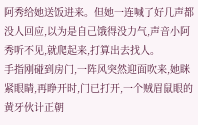阿秀给她送饭进来。但她一连喊了好几声都没人回应,以为是自己饿得没力气,声音小阿秀听不见,就爬起来,打算出去找人。
手指刚碰到房门,一阵风突然迎面吹来,她眯紧眼睛,再睁开时,门已打开,一个贼眉鼠眼的黄牙伙计正朝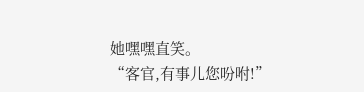她嘿嘿直笑。
“客官,有事儿您吩咐!”